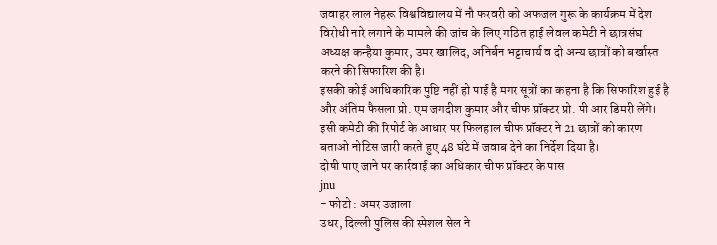जवाहर लाल नेहरू विश्वविद्यालय में नौ फरवरी को अफजल गुरू के कार्यक्रम में देश विरोधी नारे लगाने के मामले की जांच के लिए गठित हाई लेवल कमेटी ने छात्रसंघ अध्यक्ष कन्हैया कुमार, उमर खालिद, अनिर्बन भट्टाचार्य व दो अन्य छात्रों को बर्खास्त करने की सिफारिश की है।
इसकी कोई आधिकारिक पुष्टि नहीं हो पाई है मगर सूत्रों का कहना है कि सिफारिश हुई है और अंतिम फैसला प्रो. एम जगदीश कुमार और चीफ प्रॉक्टर प्रो. पी आर डिमरी लेंगे।
इसी कमेटी की रिपोर्ट के आधार पर फिलहाल चीफ प्रॉक्टर ने 21 छात्रों को कारण बताओ नोटिस जारी करते हुए 48 घंटे में जवाब देने का निर्देश दिया है।
दोषी पाए जाने पर कार्रवाई का अधिकार चीफ प्रॉक्टर के पास
jnu
- फोटो : अमर उजाला
उधर, दिल्ली पुलिस की स्पेशल सेल ने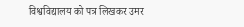विश्वविद्यालय को पत्र लिखकर उमर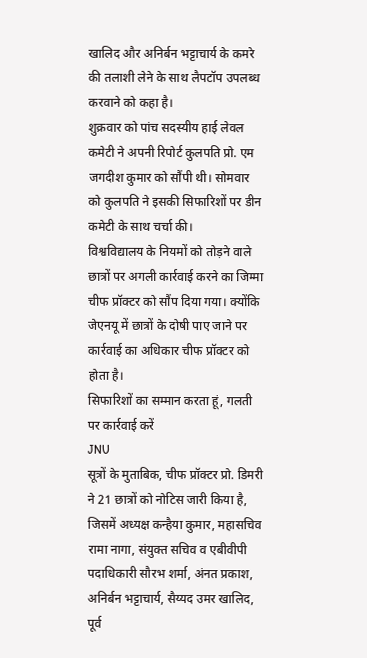खालिद और अनिर्बन भट्टाचार्य के कमरे की तलाशी लेने के साथ लैपटॉप उपलब्ध करवाने को कहा है।
शुक्रवार को पांच सदस्यीय हाई लेवल कमेटी ने अपनी रिपोर्ट कुलपति प्रो. एम जगदीश कुमार को सौंपी थी। सोमवार को कुलपति ने इसकी सिफारिशों पर डीन कमेटी के साथ चर्चा की।
विश्वविद्यालय के नियमों को तोड़ने वाले छात्रों पर अगली कार्रवाई करने का जिम्मा चीफ प्रॉक्टर को सौंप दिया गया। क्योंकि जेएनयू में छात्रों के दोषी पाए जाने पर कार्रवाई का अधिकार चीफ प्रॉक्टर को होता है।
सिफारिशों का सम्मान करता हूं, गलती पर कार्रवाई करें
JNU
सूत्रों के मुताबिक, चीफ प्रॉक्टर प्रो. डिमरी ने 21 छात्रों को नोटिस जारी किया है, जिसमें अध्यक्ष कन्हैया कुमार, महासचिव रामा नागा, संयुक्त सचिव व एबीवीपी पदाधिकारी सौरभ शर्मा, अंनत प्रकाश, अनिर्बन भट्टाचार्य, सैय्यद उमर खालिद, पूर्व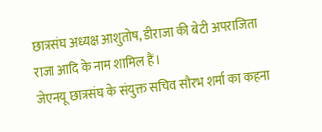छात्रसंघ अध्यक्ष आशुतोष, डीराजा की बेटी अपराजिता राजा आदि के नाम शामिल हैं।
जेएनयू छात्रसंघ के संयुक्त सचिव सौरभ शर्मा का कहना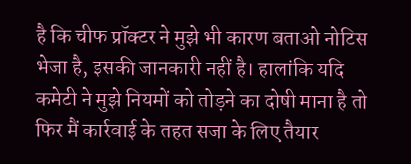है कि चीफ प्रॉक्टर ने मुझे भी कारण बताओ नोटिस भेजा है, इसकी जानकारी नहीं है। हालांकि यदि कमेटी ने मुझे नियमों को तोड़ने का दोषी माना है तो फिर मैं कार्रवाई के तहत सजा के लिए तैयार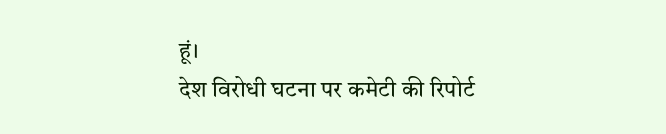हूं।
देश विरोधी घटना पर कमेटी की रिपोर्ट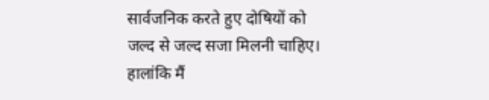सार्वजनिक करते हुए दोषियों को जल्द से जल्द सजा मिलनी चाहिए। हालांकि मैं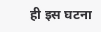ही इस घटना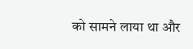को सामने लाया था और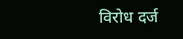विरोध दर्ज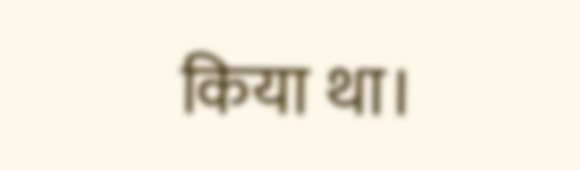किया था।